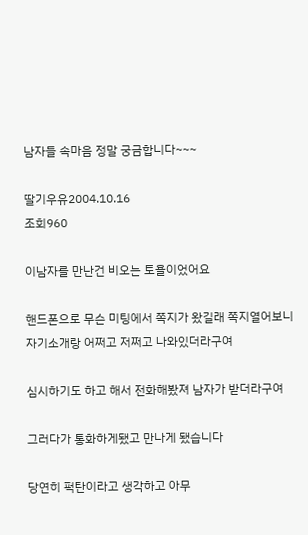남자들 속마음 정말 궁금합니다~~~

딸기우유2004.10.16
조회960

이남자를 만난건 비오는 토욜이었어요

핸드폰으로 무슨 미팅에서 쪽지가 왔길래 쪽지열어보니 자기소개랑 어쩌고 저쩌고 나와있더라구여

심시하기도 하고 해서 전화해봤져 남자가 받더라구여

그러다가 통화하게됐고 만나게 됐습니다

당연히 퍽탄이라고 생각하고 아무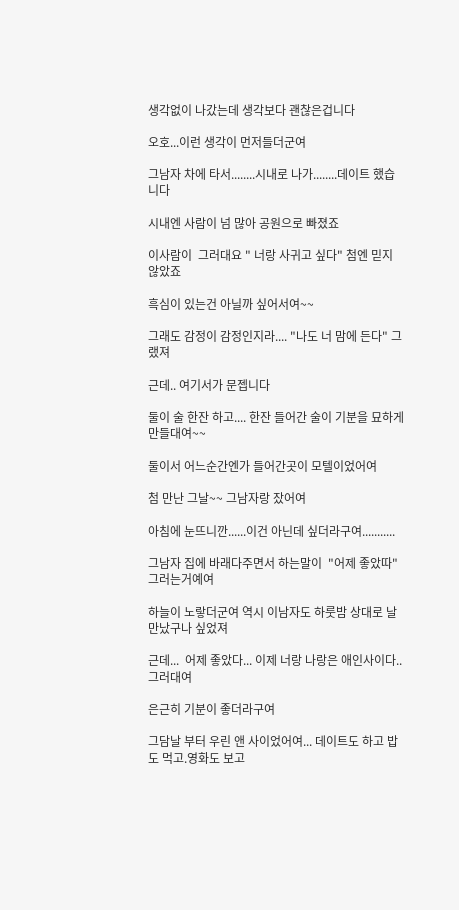생각없이 나갔는데 생각보다 괜찮은겁니다

오호...이런 생각이 먼저들더군여

그남자 차에 타서........시내로 나가........데이트 했습니다

시내엔 사람이 넘 많아 공원으로 빠졌죠

이사람이  그러대요 " 너랑 사귀고 싶다" 첨엔 믿지 않았죠

흑심이 있는건 아닐까 싶어서여~~

그래도 감정이 감정인지라.... "나도 너 맘에 든다" 그랬져

근데.. 여기서가 문젭니다

둘이 술 한잔 하고.... 한잔 들어간 술이 기분을 묘하게 만들대여~~

둘이서 어느순간엔가 들어간곳이 모텔이었어여

첨 만난 그날~~ 그남자랑 잤어여

아침에 눈뜨니깐......이건 아닌데 싶더라구여...........

그남자 집에 바래다주면서 하는말이  "어제 좋았따"그러는거예여

하늘이 노랗더군여 역시 이남자도 하룻밤 상대로 날 만났구나 싶었져

근데...  어제 좋았다... 이제 너랑 나랑은 애인사이다.. 그러대여

은근히 기분이 좋더라구여

그담날 부터 우린 앤 사이었어여... 데이트도 하고 밥도 먹고.영화도 보고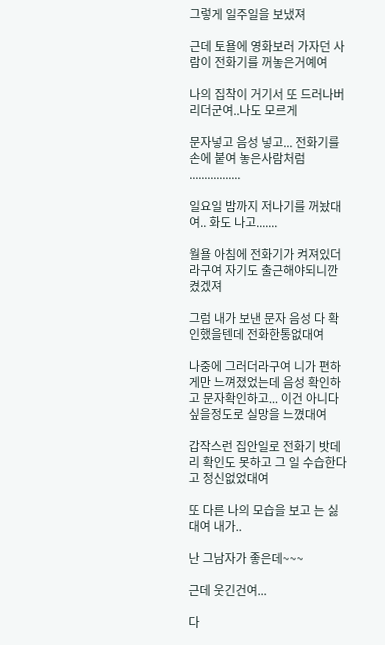그렇게 일주일을 보냈져

근데 토욜에 영화보러 가자던 사람이 전화기를 꺼놓은거예여

나의 집착이 거기서 또 드러나버리더군여..나도 모르게

문자넣고 음성 넣고... 전화기를 손에 붙여 놓은사람처럼 .................

일요일 밤까지 저나기를 꺼놨대여.. 화도 나고.......

월욜 아침에 전화기가 켜져있더라구여 자기도 출근해야되니깐 켰겠져

그럼 내가 보낸 문자 음성 다 확인했을텐데 전화한통없대여

나중에 그러더라구여 니가 편하게만 느껴졌었는데 음성 확인하고 문자확인하고... 이건 아니다 싶을정도로 실망을 느꼈대여

갑작스런 집안일로 전화기 밧데리 확인도 못하고 그 일 수습한다고 정신없었대여

또 다른 나의 모습을 보고 는 싫대여 내가..

난 그남자가 좋은데~~~

근데 웃긴건여...

다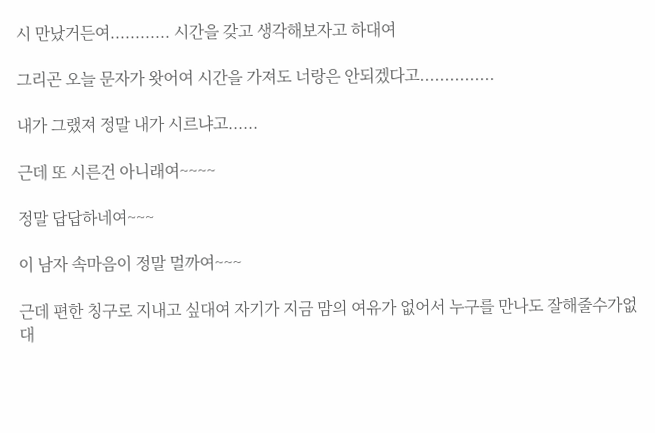시 만났거든여............ 시간을 갖고 생각해보자고 하대여

그리곤 오늘 문자가 왓어여 시간을 가져도 너랑은 안되겠다고...............

내가 그랬져 정말 내가 시르냐고......

근데 또 시른건 아니래여~~~~

정말 답답하네여~~~

이 남자 속마음이 정말 멀까여~~~

근데 편한 칭구로 지내고 싶대여 자기가 지금 맘의 여유가 없어서 누구를 만나도 잘해줄수가없대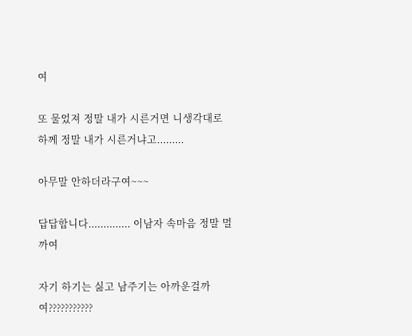여

또 물었져 정말 내가 시른거면 니생각대로 하께 정말 내가 시른거냐고.........

아무말 안하더라구여~~~

답답합니다.............. 이남자 속마음 정말 멀까여

자기 하기는 싫고 남주기는 아까운걸까여???????????